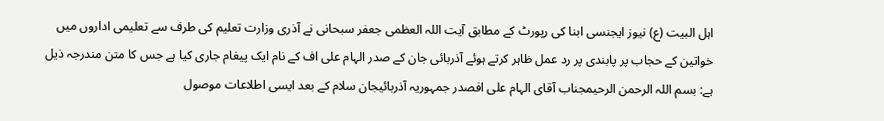اہل البیت (ع) نیوز ایجنسی ابنا کی رپورٹ کے مطابق آیت اللہ العظمی جعفر سبحانی نے آذری وزارت تعلیم کی طرف سے تعلیمی اداروں میں خواتین کے حجاب پر پابندی پر رد عمل ظاہر کرتے ہوئے آذربائی جان کے صدر الہام علی اف کے نام ایک پیغام جاری کیا ہے جس کا متن مندرجہ ذیل ہے: بسم اللہ الرحمن الرحيمجناب آقای الہام علی افصدر جمہوریہ آذربائیجان سلام کے بعد ایسی اطلاعات موصول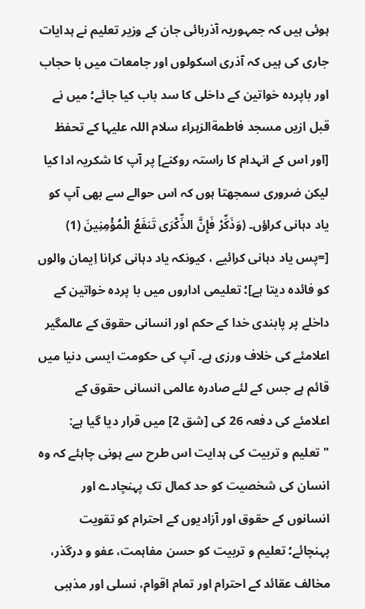ہوئی ہیں کہ جمہوریہ آذربائی جان کے وزیر تعلیم نے ہدایات جاری کی ہیں کہ آذری اسکولوں اور جامعات میں با حجاب اور باپردہ خواتین کے داخلی کا سد باب کیا جائے؛ میں نے قبل ازیں مسجد فاطمةالزہراء سلام اللہ علیہا کے تحفظ [اور اس کے انہدام کا راستہ روکنے] پر آپ کا شکریہ ادا کیا لیکن ضروری سمجھتا ہوں کہ اس حوالے سے بھی آپ کو یاد دہانی کراؤں۔ (وَذَكِّرْ فَإِنَّ الذِّكْرَى تَنفَعُ الْمُؤْمِنِينَ (1) [=پس یاد دہانی کرائیے ، کیونکہ یاد دہانی کرانا اِیمان والوں کو فائدہ دیتا ہے]؛ تعلیمی اداروں میں با پردہ خواتین کے داخلے پر پابندی خدا کے حکم اور انسانی حقوق کے عالمگیر اعلامئے کی خلاف ورزی ہے۔ آپ کی حکومت ایسی دنیا میں قائم ہے جس کے لئے صادرہ عالمی انسانی حقوق کے اعلامئے کی دفعہ 26 کی [شق 2] میں قرار دیا گیا ہے: "تعلیم و تربیت کی ہدایت اس طرح سے ہونی چاہئے کہ وہ انسان کی شخصیت کو حد کمال تک پہنچادے اور انسانوں کے حقوق اور آزادیوں کے احترام کو تقویت پہنچائے؛ تعلیم و تربیت کو حسن مفاہمت، عفو و درگذر، مخالف عقائد کے احترام اور تمام اقوام، نسلی اور مذہبی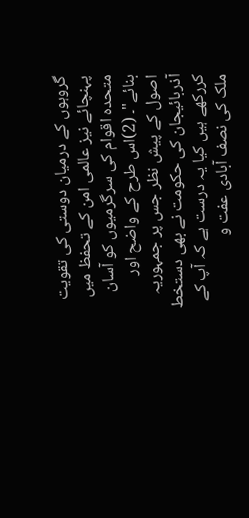گروہوں کے درمیان دوستی کی تقویت پہنچائے نیز عالمی امن کے تحفظ میں متحدہ اقوام کی سرگرمیوں کو آسان بنائے"۔ (2)اس طرح کے واضح اور اصول کے پیش نظر جس پر جمہوریہ آذربائیجان کی حکومت نے بھی دستخط کررکھے ہیں کیا یہ درست ہے کہ آپ کے ملک کی نصف آبادی عفت و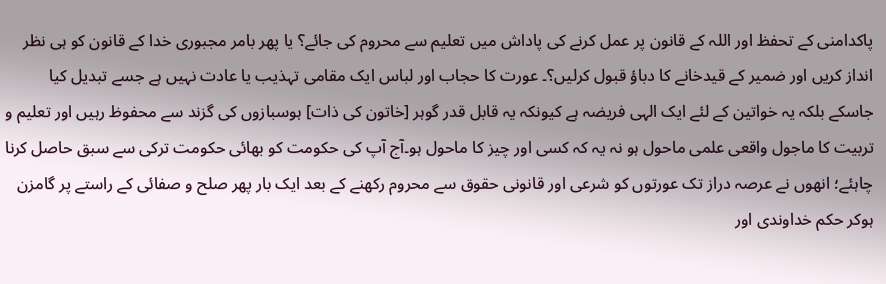پاکدامنی کے تحفظ اور اللہ کے قانون پر عمل کرنے کی پاداش میں تعلیم سے محروم کی جائے؟ یا پھر بامر مجبوری خدا کے قانون کو ہی نظر انداز کریں اور ضمیر کے قیدخانے کا دباؤ قبول کرلیں؟۔ عورت کا حجاب اور لباس ایک مقامی تہذیب یا عادت نہیں ہے جسے تبدیل کیا جاسکے بلکہ یہ خواتین کے لئے ایک الہی فریضہ ہے کیونکہ یہ قابل قدر گوہر [خاتون کی ذات] ہوسبازوں کی گزند سے محفوظ رہیں اور تعلیم و تربیت کا ماجول واقعی علمی ماحول ہو نہ یہ کہ کسی اور چیز کا ماحول ہو۔آج آپ کی حکومت کو بھائی حکومت ترکی سے سبق حاصل کرنا چاہئے؛ انھوں نے عرصہ دراز تک عورتوں کو شرعی اور قانونی حقوق سے محروم رکھنے کے بعد ایک بار پھر صلح و صفائی کے راستے پر گامزن ہوکر حکم خداوندی اور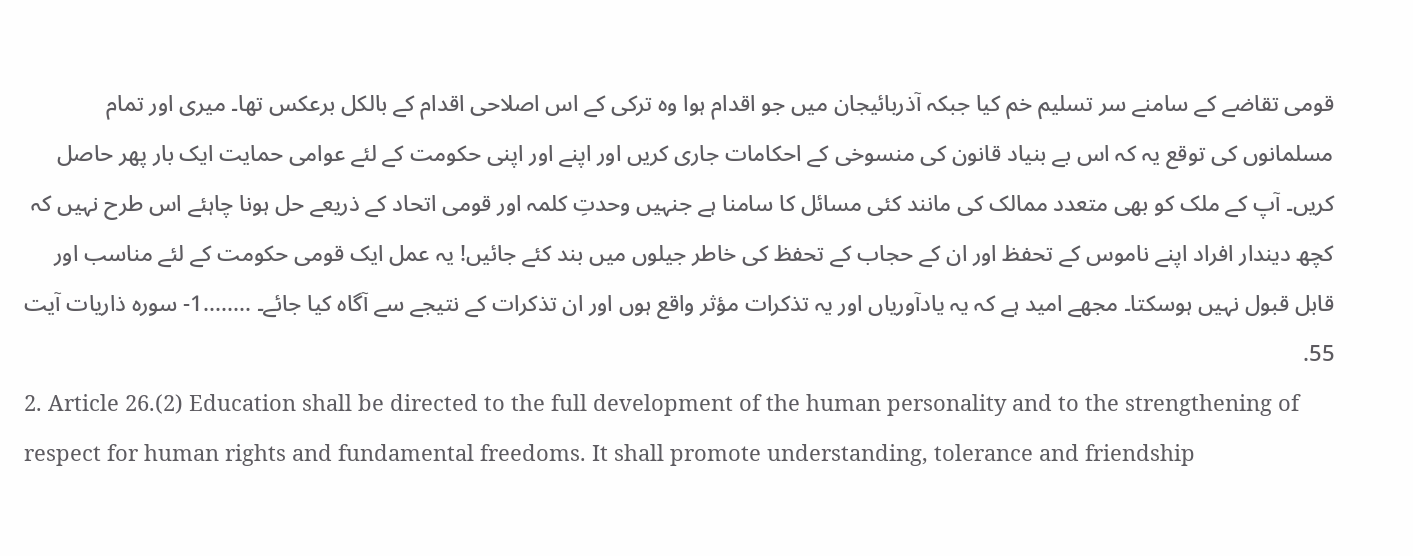قومی تقاضے کے سامنے سر تسلیم خم کیا جبکہ آذربائیجان میں جو اقدام ہوا وہ ترکی کے اس اصلاحی اقدام کے بالکل برعکس تھا۔ میری اور تمام مسلمانوں کی توقع یہ کہ اس بے بنیاد قانون کی منسوخی کے احکامات جاری کریں اور اپنے اور اپنی حکومت کے لئے عوامی حمایت ایک بار پھر حاصل کریں۔ آپ کے ملک کو بھی متعدد ممالک کی مانند کئی مسائل کا سامنا ہے جنہیں وحدتِ کلمہ اور قومی اتحاد کے ذریعے حل ہونا چاہئے اس طرح نہیں کہ کچھ دیندار افراد اپنے ناموس کے تحفظ اور ان کے حجاب کے تحفظ کی خاطر جیلوں میں بند کئے جائیں! یہ عمل ایک قومی حکومت کے لئے مناسب اور قابل قبول نہیں ہوسکتا۔ مجھے امید ہے کہ یہ یادآوریاں اور یہ تذکرات مؤثر واقع ہوں اور ان تذکرات کے نتیجے سے آگاہ کیا جائے۔ ........1- سورہ ذاریات آیت 55.
2. Article 26.(2) Education shall be directed to the full development of the human personality and to the strengthening of respect for human rights and fundamental freedoms. It shall promote understanding, tolerance and friendship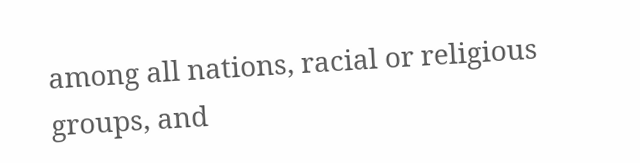among all nations, racial or religious groups, and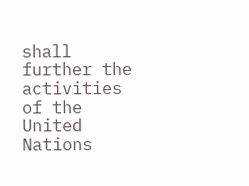shall further the activities of the United Nations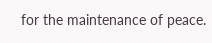for the maintenance of peace.